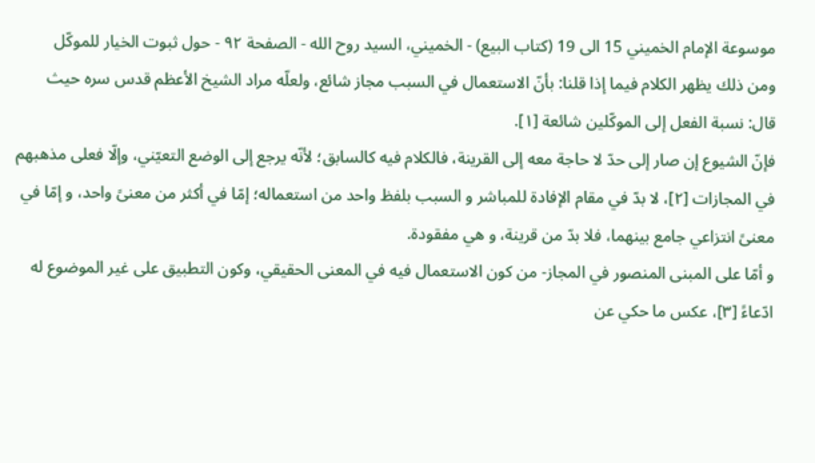موسوعة الإمام الخميني 15 الى 19 (كتاب البيع) - الخميني، السيد روح الله - الصفحة ٩٢ - حول ثبوت الخيار للموكّل
ومن ذلك يظهر الكلام فيما إذا قلنا: بأنّ الاستعمال في السبب مجاز شائع، ولعلّه مراد الشيخ الأعظم قدس سره حيث قال: نسبة الفعل إلى الموكّلين شائعة [١].
فإنّ الشيوع إن صار إلى حدّ لا حاجة معه إلى القرينة، فالكلام فيه كالسابق؛ لأنّه يرجع إلى الوضع التعيّني، وإلّا فعلى مذهبهم في المجازات [٢]، لا بدّ في مقام الإفادة للمباشر و السبب بلفظ واحد من استعماله؛ إمّا في أكثر من معنىً واحد، و إمّا في معنىً انتزاعي جامع بينهما، فلا بدّ من قرينة، و هي مفقودة.
و أمّا على المبنى المنصور في المجاز- من كون الاستعمال فيه في المعنى الحقيقي، وكون التطبيق على غير الموضوع له ادّعاءً [٣]، عكس ما حكي عن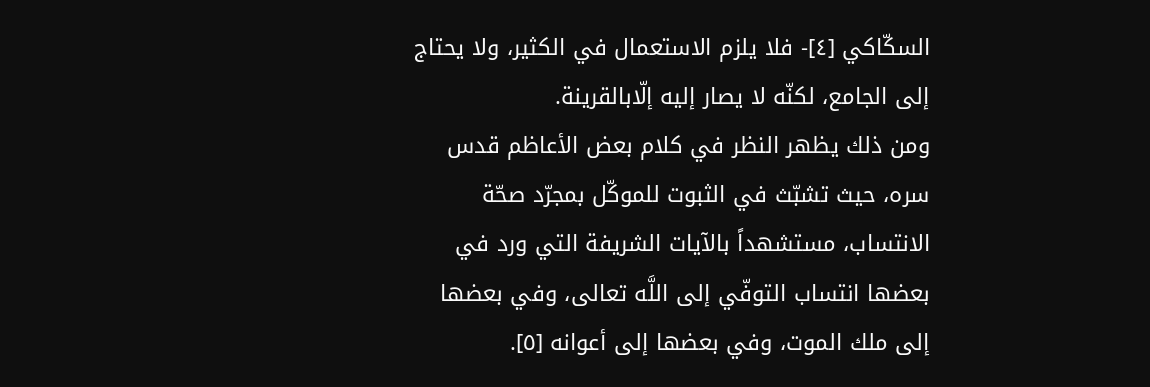السكّاكي [٤]- فلا يلزم الاستعمال في الكثير، ولا يحتاج إلى الجامع، لكنّه لا يصار إليه إلّابالقرينة.
ومن ذلك يظهر النظر في كلام بعض الأعاظم قدس سره، حيث تشبّث في الثبوت للموكّل بمجرّد صحّة الانتساب، مستشهداً بالآيات الشريفة التي ورد في بعضها انتساب التوفّي إلى اللَّه تعالى، وفي بعضها إلى ملك الموت، وفي بعضها إلى أعوانه [٥].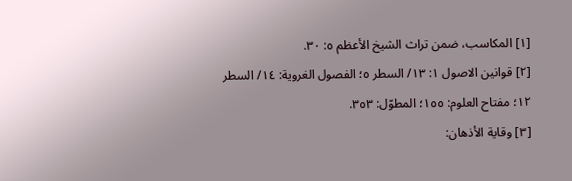[١] المكاسب، ضمن تراث الشيخ الأعظم ٥: ٣٠.
[٢] قوانين الاصول ١: ١٣/ السطر ٥؛ الفصول الغروية: ١٤/ السطر ١٢؛ مفتاح العلوم: ١٥٥؛ المطوّل: ٣٥٣.
[٣] وقاية الأذهان: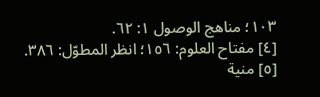١٠٣؛ مناهج الوصول ١: ٦٢.
[٤] مفتاح العلوم: ١٥٦؛ انظر المطوّل: ٣٨٦.
[٥] منية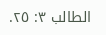الطالب ٣: ٢٥.